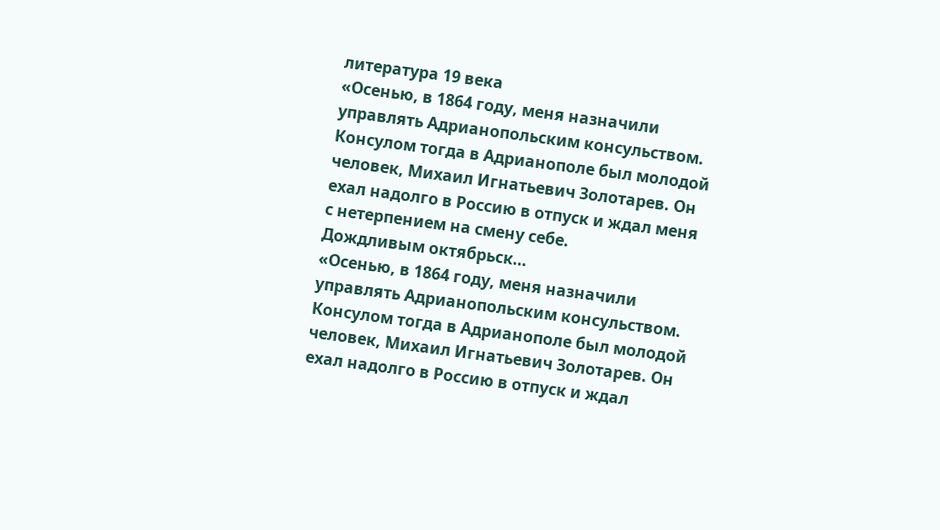литература 19 века
«Осенью, в 1864 году, меня назначили управлять Адрианопольским консульством. Консулом тогда в Адрианополе был молодой человек, Михаил Игнатьевич Золотарев. Он ехал надолго в Россию в отпуск и ждал меня с нетерпением на смену себе.
Дождливым октябрьск…
«Осенью, в 1864 году, меня назначили управлять Адрианопольским консульством. Консулом тогда в Адрианополе был молодой человек, Михаил Игнатьевич Золотарев. Он ехал надолго в Россию в отпуск и ждал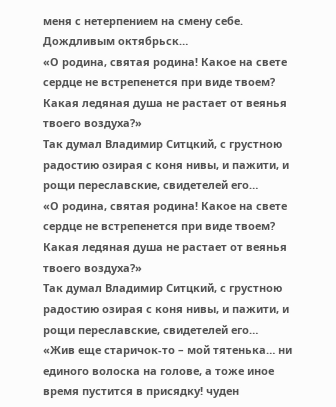меня с нетерпением на смену себе.
Дождливым октябрьск…
«О родина, святая родина! Какое на свете сердце не встрепенется при виде твоем? Какая ледяная душа не растает от веянья твоего воздуха?»
Так думал Владимир Ситцкий, с грустною радостию озирая с коня нивы, и пажити, и рощи переславские, свидетелей его…
«О родина, святая родина! Какое на свете сердце не встрепенется при виде твоем? Какая ледяная душа не растает от веянья твоего воздуха?»
Так думал Владимир Ситцкий, с грустною радостию озирая с коня нивы, и пажити, и рощи переславские, свидетелей его…
«Жив еще старичок-то – мой тятенька… ни единого волоска на голове, а тоже иное время пустится в присядку! чуден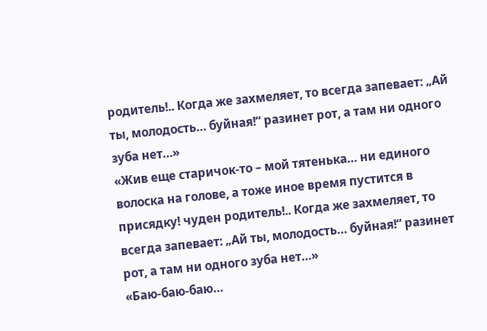родитель!.. Когда же захмеляет, то всегда запевает: „Ай ты, молодость… буйная!“ разинет рот, а там ни одного зуба нет…»
«Жив еще старичок-то – мой тятенька… ни единого волоска на голове, а тоже иное время пустится в присядку! чуден родитель!.. Когда же захмеляет, то всегда запевает: „Ай ты, молодость… буйная!“ разинет рот, а там ни одного зуба нет…»
«Баю-баю-баю…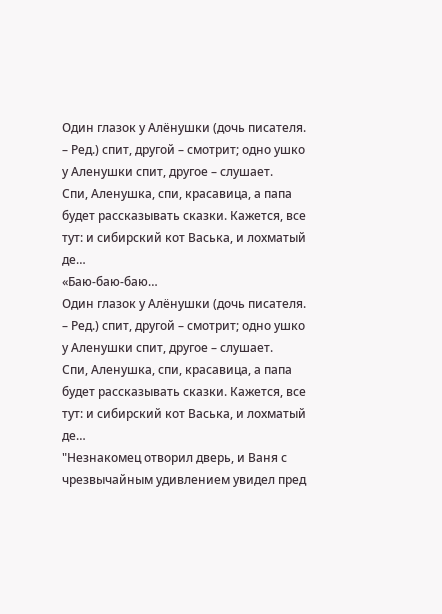Один глазок у Алёнушки (дочь писателя. – Ред.) спит, другой – смотрит; одно ушко у Аленушки спит, другое – слушает.
Спи, Аленушка, спи, красавица, а папа будет рассказывать сказки. Кажется, все тут: и сибирский кот Васька, и лохматый де…
«Баю-баю-баю…
Один глазок у Алёнушки (дочь писателя. – Ред.) спит, другой – смотрит; одно ушко у Аленушки спит, другое – слушает.
Спи, Аленушка, спи, красавица, а папа будет рассказывать сказки. Кажется, все тут: и сибирский кот Васька, и лохматый де…
"Незнакомец отворил дверь, и Ваня с чрезвычайным удивлением увидел пред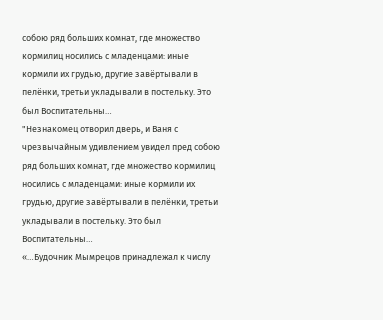собою ряд больших комнат, где множество кормилиц носились с младенцами: иные кормили их грудью, другие завёртывали в пелёнки, третьи укладывали в постельку. Это был Воспитательны…
"Незнакомец отворил дверь, и Ваня с чрезвычайным удивлением увидел пред собою ряд больших комнат, где множество кормилиц носились с младенцами: иные кормили их грудью, другие завёртывали в пелёнки, третьи укладывали в постельку. Это был Воспитательны…
«…Будочник Мымрецов принадлежал к числу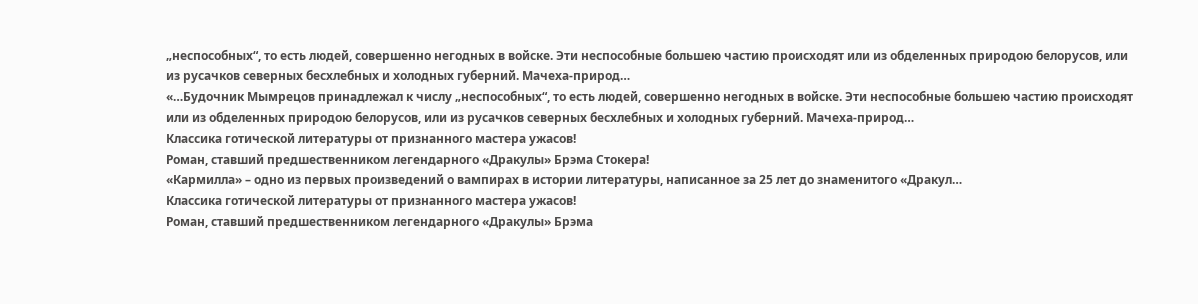„неспособных“, то есть людей, совершенно негодных в войске. Эти неспособные большею частию происходят или из обделенных природою белорусов, или из русачков северных бесхлебных и холодных губерний. Мачеха-природ…
«…Будочник Мымрецов принадлежал к числу „неспособных“, то есть людей, совершенно негодных в войске. Эти неспособные большею частию происходят или из обделенных природою белорусов, или из русачков северных бесхлебных и холодных губерний. Мачеха-природ…
Классика готической литературы от признанного мастера ужасов!
Роман, ставший предшественником легендарного «Дракулы» Брэма Стокера!
«Кармилла» – одно из первых произведений о вампирах в истории литературы, написанное за 25 лет до знаменитого «Дракул…
Классика готической литературы от признанного мастера ужасов!
Роман, ставший предшественником легендарного «Дракулы» Брэма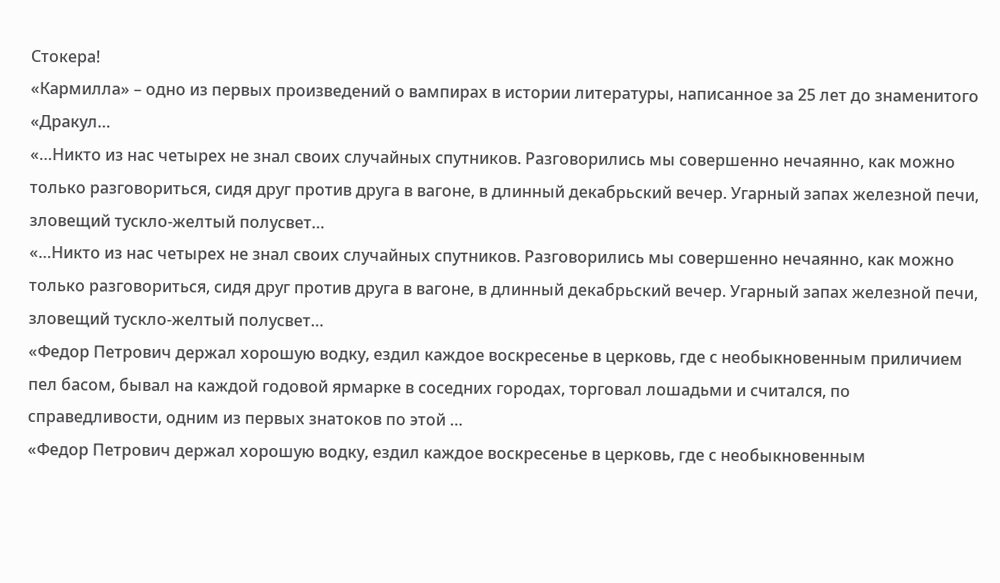Стокера!
«Кармилла» – одно из первых произведений о вампирах в истории литературы, написанное за 25 лет до знаменитого «Дракул…
«…Никто из нас четырех не знал своих случайных спутников. Разговорились мы совершенно нечаянно, как можно только разговориться, сидя друг против друга в вагоне, в длинный декабрьский вечер. Угарный запах железной печи, зловещий тускло-желтый полусвет…
«…Никто из нас четырех не знал своих случайных спутников. Разговорились мы совершенно нечаянно, как можно только разговориться, сидя друг против друга в вагоне, в длинный декабрьский вечер. Угарный запах железной печи, зловещий тускло-желтый полусвет…
«Федор Петрович держал хорошую водку, ездил каждое воскресенье в церковь, где с необыкновенным приличием пел басом, бывал на каждой годовой ярмарке в соседних городах, торговал лошадьми и считался, по справедливости, одним из первых знатоков по этой …
«Федор Петрович держал хорошую водку, ездил каждое воскресенье в церковь, где с необыкновенным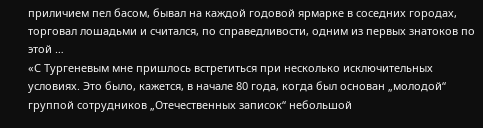приличием пел басом, бывал на каждой годовой ярмарке в соседних городах, торговал лошадьми и считался, по справедливости, одним из первых знатоков по этой …
«С Тургеневым мне пришлось встретиться при несколько исключительных условиях. Это было, кажется, в начале 80 года, когда был основан „молодой“ группой сотрудников „Отечественных записок“ небольшой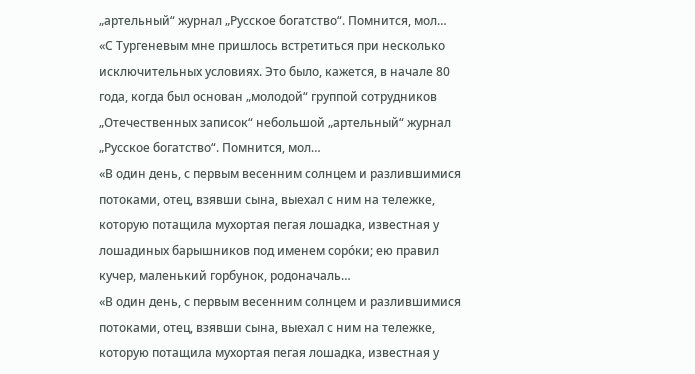„артельный“ журнал „Русское богатство“. Помнится, мол…
«С Тургеневым мне пришлось встретиться при несколько исключительных условиях. Это было, кажется, в начале 80 года, когда был основан „молодой“ группой сотрудников „Отечественных записок“ небольшой „артельный“ журнал „Русское богатство“. Помнится, мол…
«В один день, с первым весенним солнцем и разлившимися потоками, отец, взявши сына, выехал с ним на тележке, которую потащила мухортая пегая лошадка, известная у лошадиных барышников под именем соро́ки; ею правил кучер, маленький горбунок, родоначаль…
«В один день, с первым весенним солнцем и разлившимися потоками, отец, взявши сына, выехал с ним на тележке, которую потащила мухортая пегая лошадка, известная у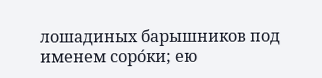лошадиных барышников под именем соро́ки; ею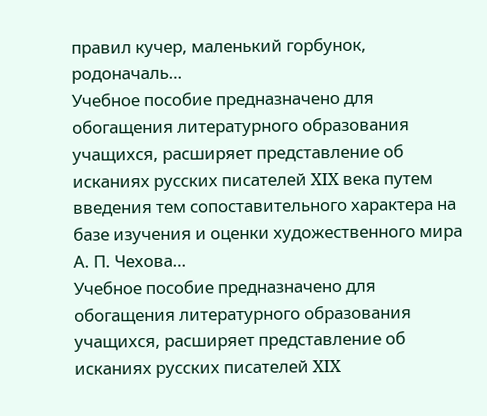правил кучер, маленький горбунок, родоначаль…
Учебное пособие предназначено для обогащения литературного образования учащихся, расширяет представление об исканиях русских писателей XIX века путем введения тем сопоставительного характера на базе изучения и оценки художественного мира А. П. Чехова…
Учебное пособие предназначено для обогащения литературного образования учащихся, расширяет представление об исканиях русских писателей XIX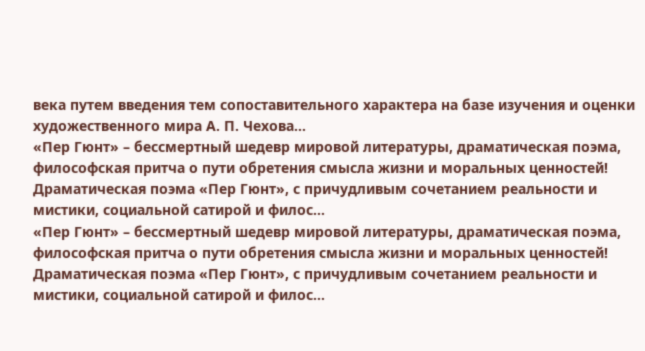века путем введения тем сопоставительного характера на базе изучения и оценки художественного мира А. П. Чехова…
«Пер Гюнт» – бессмертный шедевр мировой литературы, драматическая поэма, философская притча о пути обретения смысла жизни и моральных ценностей!
Драматическая поэма «Пер Гюнт», с причудливым сочетанием реальности и мистики, социальной сатирой и филос…
«Пер Гюнт» – бессмертный шедевр мировой литературы, драматическая поэма, философская притча о пути обретения смысла жизни и моральных ценностей!
Драматическая поэма «Пер Гюнт», с причудливым сочетанием реальности и мистики, социальной сатирой и филос…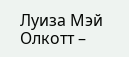Луиза Мэй Олкотт –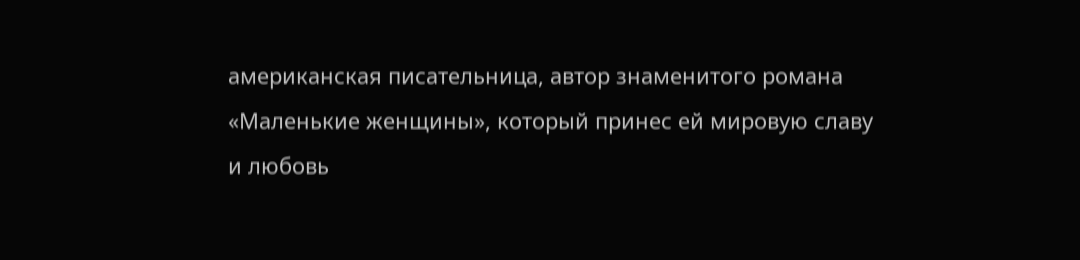американская писательница, автор знаменитого романа «Маленькие женщины», который принес ей мировую славу и любовь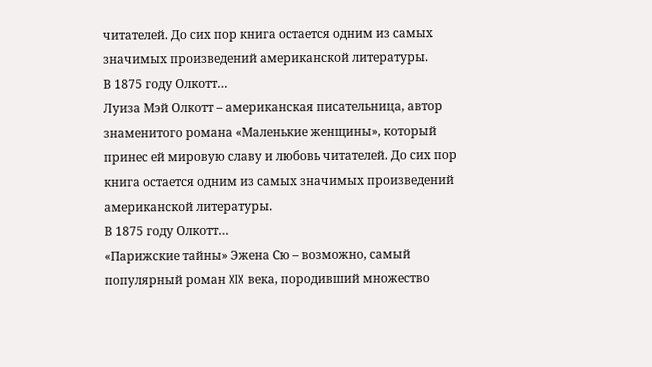читателей. До сих пор книга остается одним из самых значимых произведений американской литературы.
В 1875 году Олкотт…
Луиза Мэй Олкотт – американская писательница, автор знаменитого романа «Маленькие женщины», который принес ей мировую славу и любовь читателей. До сих пор книга остается одним из самых значимых произведений американской литературы.
В 1875 году Олкотт…
«Парижские тайны» Эжена Сю – возможно, самый популярный роман XIX века, породивший множество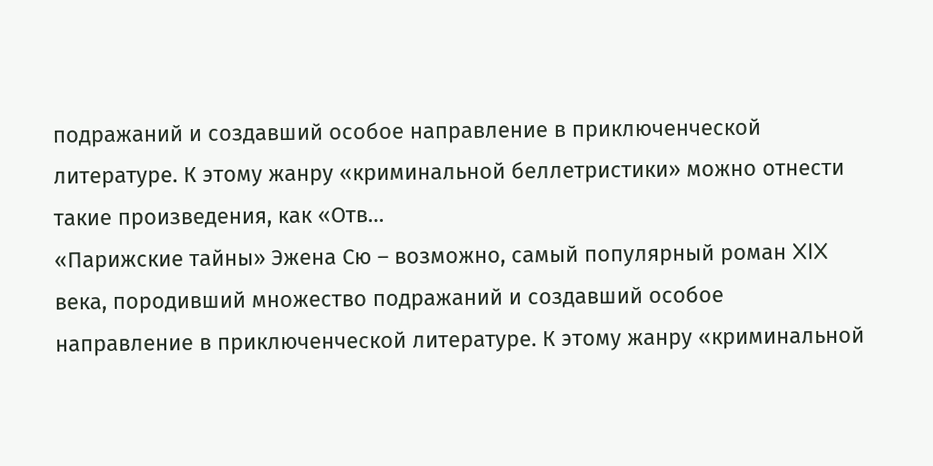подражаний и создавший особое направление в приключенческой литературе. К этому жанру «криминальной беллетристики» можно отнести такие произведения, как «Отв…
«Парижские тайны» Эжена Сю – возможно, самый популярный роман XIX века, породивший множество подражаний и создавший особое направление в приключенческой литературе. К этому жанру «криминальной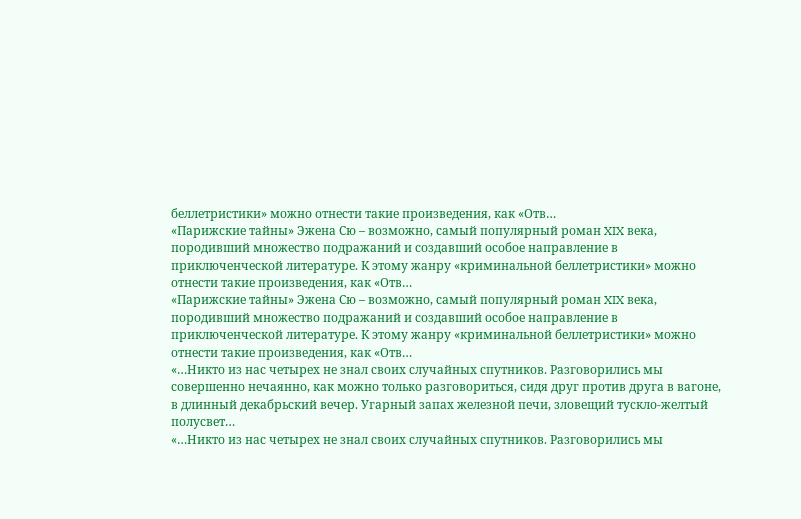беллетристики» можно отнести такие произведения, как «Отв…
«Парижские тайны» Эжена Сю – возможно, самый популярный роман XIX века, породивший множество подражаний и создавший особое направление в приключенческой литературе. К этому жанру «криминальной беллетристики» можно отнести такие произведения, как «Отв…
«Парижские тайны» Эжена Сю – возможно, самый популярный роман XIX века, породивший множество подражаний и создавший особое направление в приключенческой литературе. К этому жанру «криминальной беллетристики» можно отнести такие произведения, как «Отв…
«…Никто из нас четырех не знал своих случайных спутников. Разговорились мы совершенно нечаянно, как можно только разговориться, сидя друг против друга в вагоне, в длинный декабрьский вечер. Угарный запах железной печи, зловещий тускло-желтый полусвет…
«…Никто из нас четырех не знал своих случайных спутников. Разговорились мы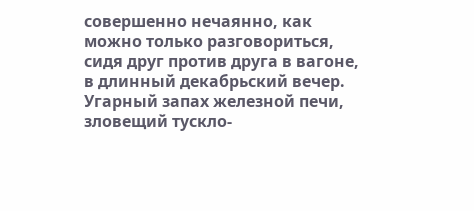совершенно нечаянно, как можно только разговориться, сидя друг против друга в вагоне, в длинный декабрьский вечер. Угарный запах железной печи, зловещий тускло-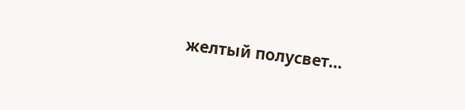желтый полусвет…